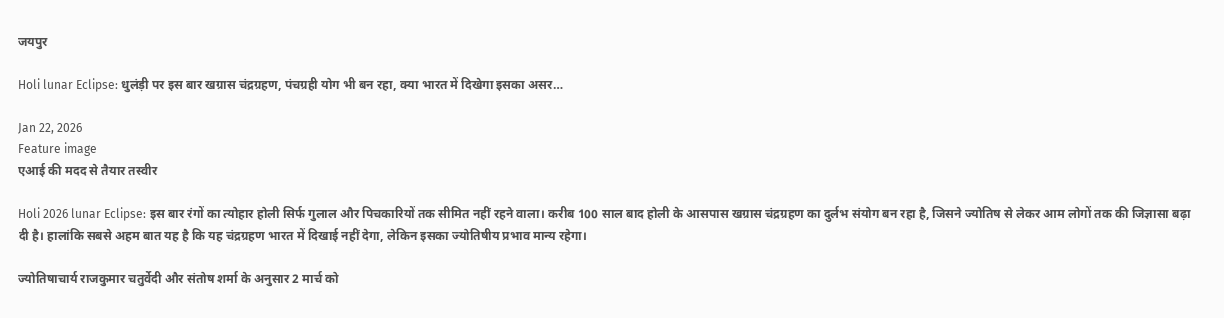जयपुर

Holi lunar Eclipse: धुलंड़ी पर इस बार खग्रास चंद्रग्रहण, पंचग्रही योग भी बन रहा, क्या भारत में दिखेगा इसका असर…

Jan 22, 2026
Feature image
एआई की मदद से तैयार तस्वीर

Holi 2026 lunar Eclipse: इस बार रंगों का त्योहार होली सिर्फ गुलाल और पिचकारियों तक सीमित नहीं रहने वाला। करीब 100 साल बाद होली के आसपास खग्रास चंद्रग्रहण का दुर्लभ संयोग बन रहा है, जिसने ज्योतिष से लेकर आम लोगों तक की जिज्ञासा बढ़ा दी है। हालांकि सबसे अहम बात यह है कि यह चंद्रग्रहण भारत में दिखाई नहीं देगा, लेकिन इसका ज्योतिषीय प्रभाव मान्य रहेगा।

ज्योतिषाचार्य राजकुमार चतुर्वेदी और संतोष शर्मा के अनुसार 2 मार्च को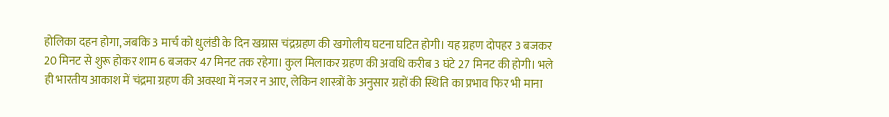होलिका दहन होगा, जबकि 3 मार्च को धुलंडी के दिन खग्रास चंद्रग्रहण की खगोलीय घटना घटित होगी। यह ग्रहण दोपहर 3 बजकर 20 मिनट से शुरू होकर शाम 6 बजकर 47 मिनट तक रहेगा। कुल मिलाकर ग्रहण की अवधि करीब 3 घंटे 27 मिनट की होगी। भले ही भारतीय आकाश में चंद्रमा ग्रहण की अवस्था में नजर न आए, लेकिन शास्त्रों के अनुसार ग्रहों की स्थिति का प्रभाव फिर भी माना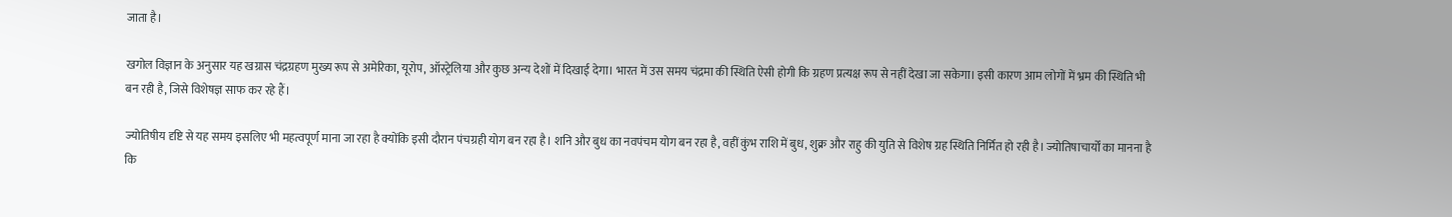जाता है।

खगोल विज्ञान के अनुसार यह खग्रास चंद्रग्रहण मुख्य रूप से अमेरिका, यूरोप, ऑस्ट्रेलिया और कुछ अन्य देशों में दिखाई देगा। भारत में उस समय चंद्रमा की स्थिति ऐसी होगी कि ग्रहण प्रत्यक्ष रूप से नहीं देखा जा सकेगा। इसी कारण आम लोगों में भ्रम की स्थिति भी बन रही है, जिसे विशेषज्ञ साफ कर रहे हैं।

ज्योतिषीय दृष्टि से यह समय इसलिए भी महत्वपूर्ण माना जा रहा है क्योंकि इसी दौरान पंचग्रही योग बन रहा है। शनि और बुध का नवपंचम योग बन रहा है, वहीं कुंभ राशि में बुध, शुक्र और राहु की युति से विशेष ग्रह स्थिति निर्मित हो रही है। ज्योतिषाचार्यों का मानना है कि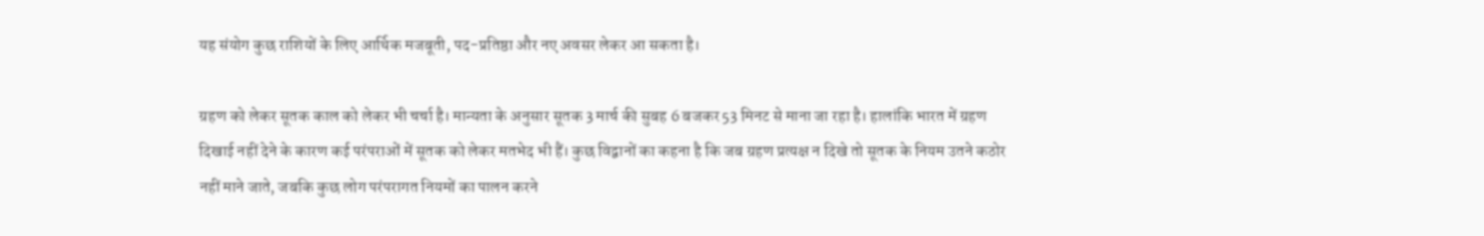यह संयोग कुछ राशियों के लिए आर्थिक मजबूती, पद-प्रतिष्ठा और नए अवसर लेकर आ सकता है।

ग्रहण को लेकर सूतक काल को लेकर भी चर्चा है। मान्यता के अनुसार सूतक 3 मार्च की सुबह 6 बजकर 53 मिनट से माना जा रहा है। हालांकि भारत में ग्रहण दिखाई नहीं देने के कारण कई परंपराओं में सूतक को लेकर मतभेद भी हैं। कुछ विद्वानों का कहना है कि जब ग्रहण प्रत्यक्ष न दिखे तो सूतक के नियम उतने कठोर नहीं माने जाते, जबकि कुछ लोग परंपरागत नियमों का पालन करने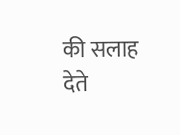की सलाह देते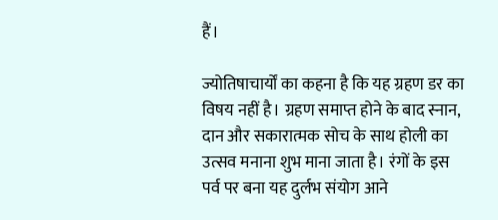हैं।

ज्योतिषाचार्यों का कहना है कि यह ग्रहण डर का विषय नहीं है। ग्रहण समाप्त होने के बाद स्नान, दान और सकारात्मक सोच के साथ होली का उत्सव मनाना शुभ माना जाता है। रंगों के इस पर्व पर बना यह दुर्लभ संयोग आने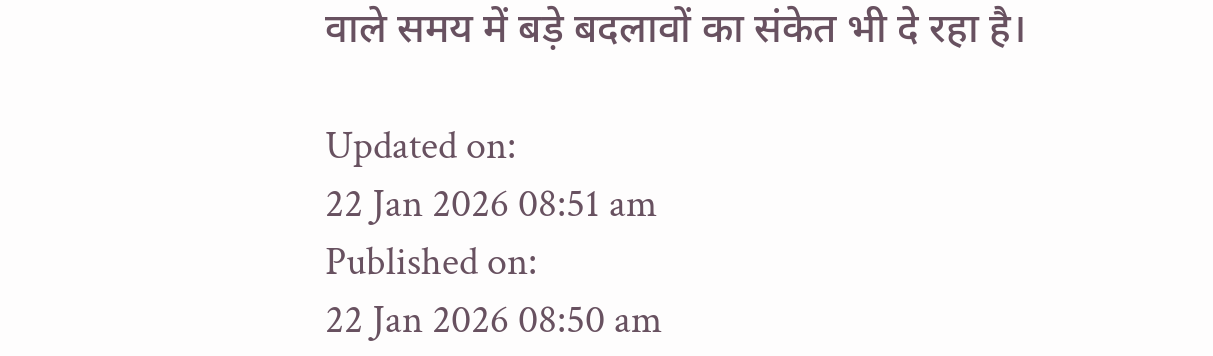वाले समय में बड़े बदलावों का संकेत भी दे रहा है।

Updated on:
22 Jan 2026 08:51 am
Published on:
22 Jan 2026 08:50 am